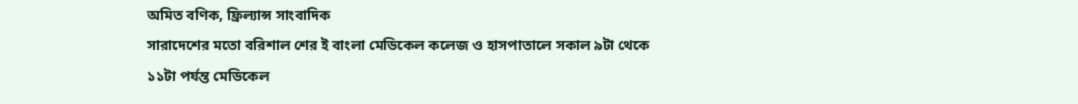অমিত বণিক, ফ্রিল্যান্স সাংবাদিক
সারাদেশের মতো বরিশাল শের ই বাংলা মেডিকেল কলেজ ও হাসপাতালে সকাল ৯টা থেকে ১১টা পর্যন্ত মেডিকেল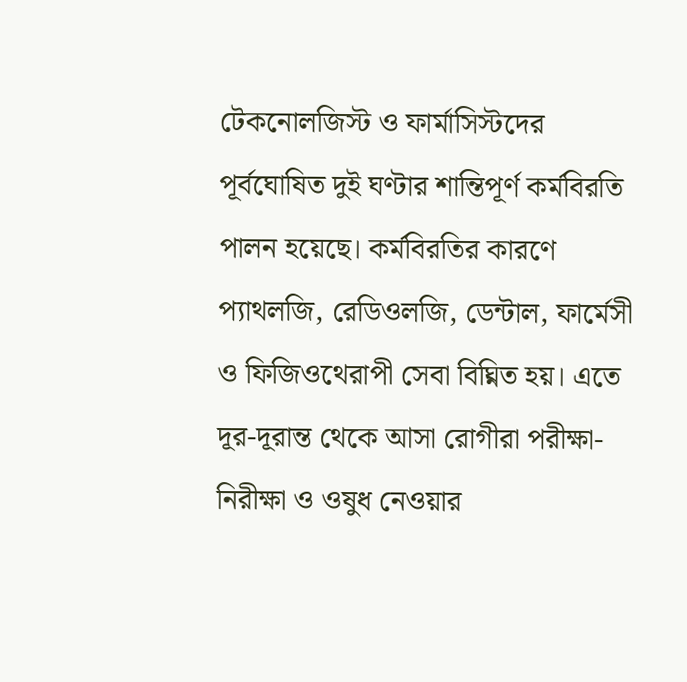টেকনোলজিস্ট ও ফার্মাসিস্টদের পূর্বঘোষিত দুই ঘণ্টার শান্তিপূর্ণ কর্মবিরতি পালন হয়েছে। কর্মবিরতির কারণে প্যাথলজি, রেডিওলজি, ডেন্টাল, ফার্মেসী ও ফিজিওথেরাপী সেবা বিঘ্নিত হয়। এতে দূর-দূরান্ত থেকে আসা রোগীরা পরীক্ষা-নিরীক্ষা ও ওষুধ নেওয়ার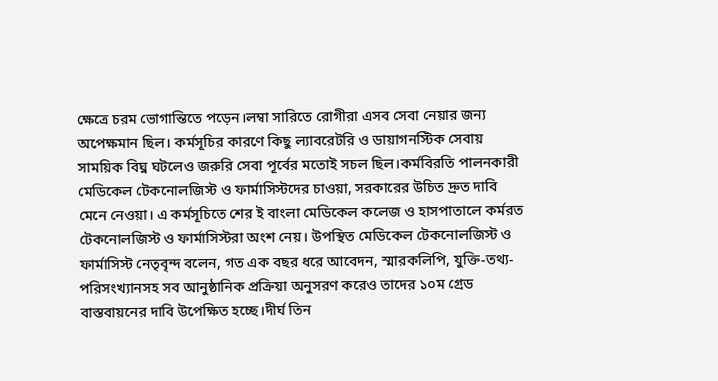ক্ষেত্রে চরম ভোগান্তিতে পড়েন।লম্বা সারিতে রোগীরা এসব সেবা নেয়ার জন্য অপেক্ষমান ছিল। কর্মসূচির কারণে কিছু ল্যাবরেটরি ও ডায়াগনস্টিক সেবায় সাময়িক বিঘ্ন ঘটলেও জরুরি সেবা পূর্বের মতোই সচল ছিল।কর্মবিরতি পালনকারী মেডিকেল টেকনোলজিস্ট ও ফার্মাসিস্টদের চাওয়া, সরকারের উচিত দ্রুত দাবি মেনে নেওয়া। এ কর্মসূচিতে শের ই বাংলা মেডিকেল কলেজ ও হাসপাতালে কর্মরত টেকনোলজিস্ট ও ফার্মাসিস্টরা অংশ নেয়। উপস্থিত মেডিকেল টেকনোলজিস্ট ও ফার্মাসিস্ট নেতৃবৃন্দ বলেন, গত এক বছর ধরে আবেদন, স্মারকলিপি, যুক্তি-তথ্য-পরিসংখ্যানসহ সব আনুষ্ঠানিক প্রক্রিয়া অনুসরণ করেও তাদের ১০ম গ্রেড বাস্তবায়নের দাবি উপেক্ষিত হচ্ছে।দীর্ঘ তিন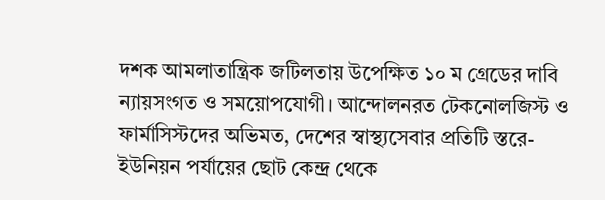দশক আমলাতান্ত্রিক জটিলতায় উপেক্ষিত ১০ ম গ্রেডের দাবি ন্যায়সংগত ও সময়োপযোগী। আন্দোলনরত টেকনোলজিস্ট ও ফার্মাসিস্টদের অভিমত, দেশের স্বাস্থ্যসেবার প্রতিটি স্তরে-ইউনিয়ন পর্যায়ের ছোট কেন্দ্র থেকে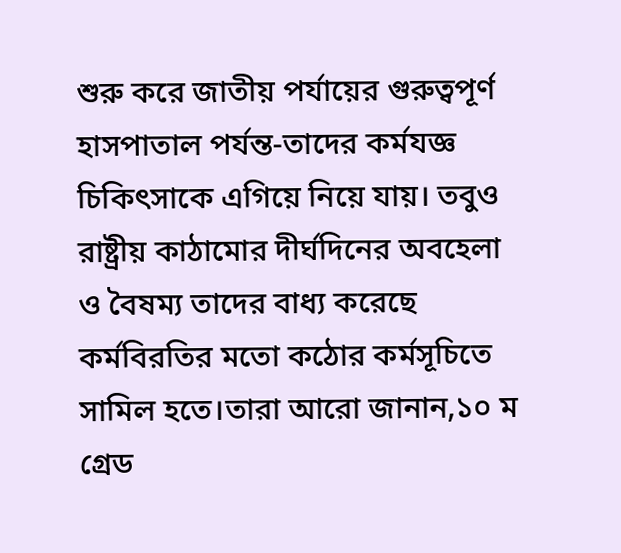শুরু করে জাতীয় পর্যায়ের গুরুত্বপূর্ণ হাসপাতাল পর্যন্ত-তাদের কর্মযজ্ঞ চিকিৎসাকে এগিয়ে নিয়ে যায়। তবুও রাষ্ট্রীয় কাঠামোর দীর্ঘদিনের অবহেলা ও বৈষম্য তাদের বাধ্য করেছে কর্মবিরতির মতো কঠোর কর্মসূচিতে সামিল হতে।তারা আরো জানান,১০ ম গ্রেড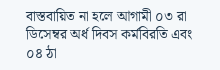বাস্তবায়িত না হলে আগামী ০৩ রা ডিসেম্বর অর্ধ দিবস কর্মবিরতি এবং ০৪ ঠা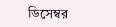ডিসেম্বর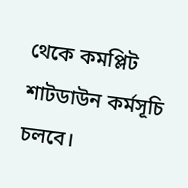থেকে কমপ্লিট শাটডাউন কর্মসূচি চলবে।